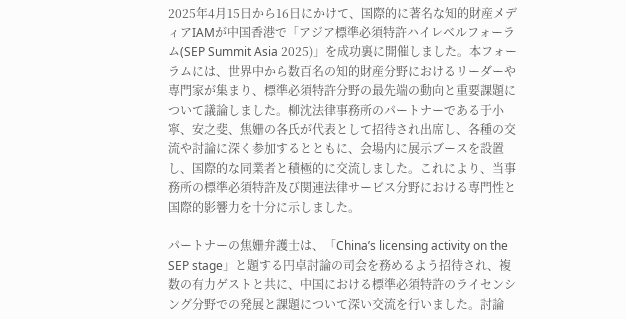2025年4月15日から16日にかけて、国際的に著名な知的財産メディアIAMが中国香港で「アジア標準必須特許ハイレベルフォーラム(SEP Summit Asia 2025)」を成功裏に開催しました。本フォーラムには、世界中から数百名の知的財産分野におけるリーダーや専門家が集まり、標準必須特許分野の最先端の動向と重要課題について議論しました。柳沈法律事務所のパートナーである于小寧、安之斐、焦姗の各氏が代表として招待され出席し、各種の交流や討論に深く参加するとともに、会場内に展示ブースを設置し、国際的な同業者と積極的に交流しました。これにより、当事務所の標準必須特許及び関連法律サービス分野における専門性と国際的影響力を十分に示しました。

パートナーの焦姗弁護士は、「China’s licensing activity on the SEP stage」と題する円卓討論の司会を務めるよう招待され、複数の有力ゲストと共に、中国における標準必須特許のライセンシング分野での発展と課題について深い交流を行いました。討論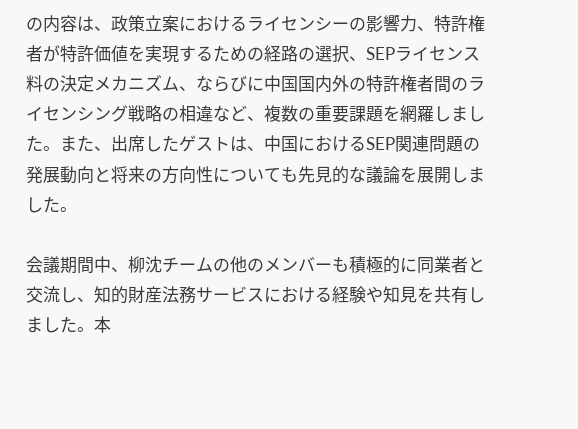の内容は、政策立案におけるライセンシーの影響力、特許権者が特許価値を実現するための経路の選択、SEPライセンス料の決定メカニズム、ならびに中国国内外の特許権者間のライセンシング戦略の相違など、複数の重要課題を網羅しました。また、出席したゲストは、中国におけるSEP関連問題の発展動向と将来の方向性についても先見的な議論を展開しました。

会議期間中、柳沈チームの他のメンバーも積極的に同業者と交流し、知的財産法務サービスにおける経験や知見を共有しました。本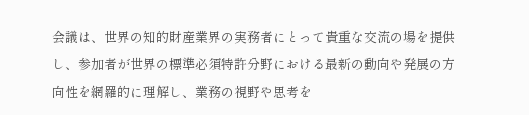会議は、世界の知的財産業界の実務者にとって貴重な交流の場を提供し、参加者が世界の標準必須特許分野における最新の動向や発展の方向性を網羅的に理解し、業務の視野や思考を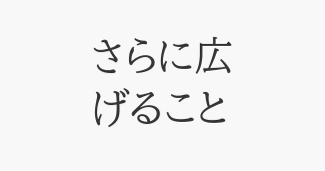さらに広げること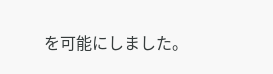を可能にしました。